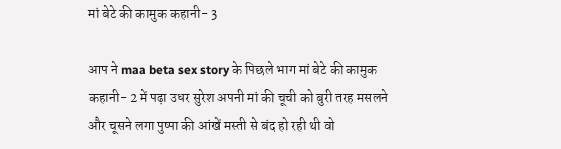मां बेटे की कामुक कहानी- 3

आप ने maa beta sex story के पिछले भाग मां बेटे की कामुक कहानी- 2 में पढ़ा उधर सुरेश अपनी मां की चूची को बुरी तरह मसलने और चूसने लगा पुष्पा की आंखें मस्ती से बंद हो रही थी वो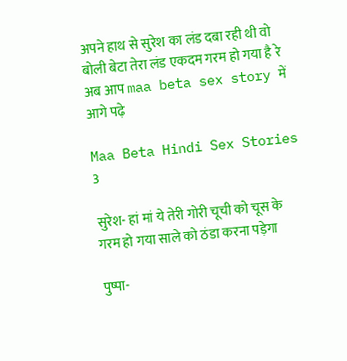अपने हाथ से सुरेश का लंड दबा रही थी वो बोली बेटा तेरा लंड एकदम गरम हो गया है रे अब आप maa beta sex story में आगे पढ़े

Maa Beta Hindi Sex Stories 3

सुरेश- हां मां ये तेरी गोरी चूची को चूस के गरम हो गया साले को ठंडा करना पड़ेगा

पुष्पा-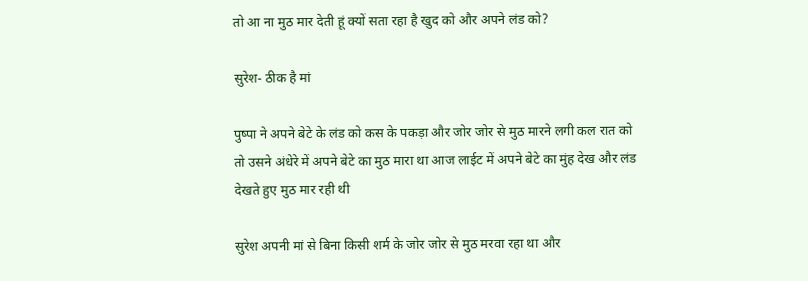तो आ ना मुठ मार देती हूं क्यों सता रहा है खुद को और अपने लंड को?

सुरेश- ठीक है मां

पुष्पा ने अपने बेटे के लंड को कस के पकड़ा और जोर जोर से मुठ मारने लगी कल रात को तो उसने अंधेरे में अपने बेटे का मुठ मारा था आज लाईट में अपने बेटे का मुंह देख और लंड देखते हुए मुठ मार रही थी

सुरेश अपनी मां से बिना किसी शर्म के जोर जोर से मुठ मरवा रहा था और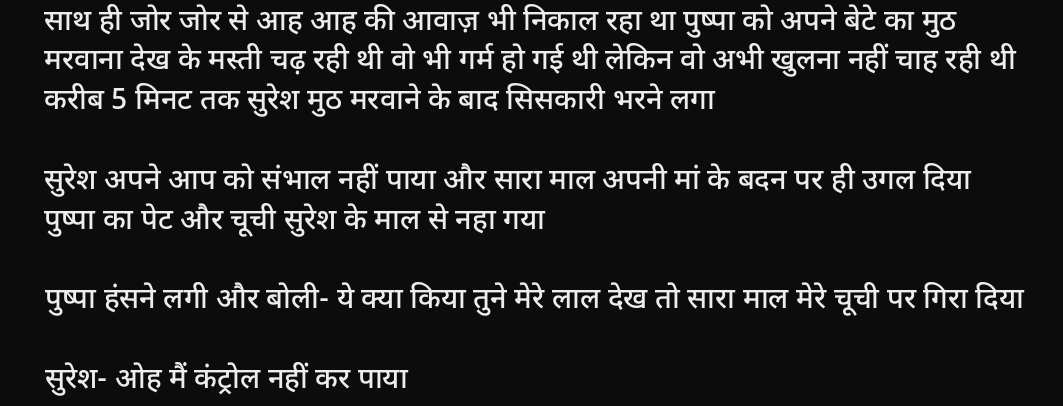साथ ही जोर जोर से आह आह की आवाज़ भी निकाल रहा था पुष्पा को अपने बेटे का मुठ मरवाना देख के मस्ती चढ़ रही थी वो भी गर्म हो गई थी लेकिन वो अभी खुलना नहीं चाह रही थी करीब 5 मिनट तक सुरेश मुठ मरवाने के बाद सिसकारी भरने लगा

सुरेश अपने आप को संभाल नहीं पाया और सारा माल अपनी मां के बदन पर ही उगल दिया पुष्पा का पेट और चूची सुरेश के माल से नहा गया

पुष्पा हंसने लगी और बोली- ये क्या किया तुने मेरे लाल देख तो सारा माल मेरे चूची पर गिरा दिया

सुरेश- ओह मैं कंट्रोल नहीं कर पाया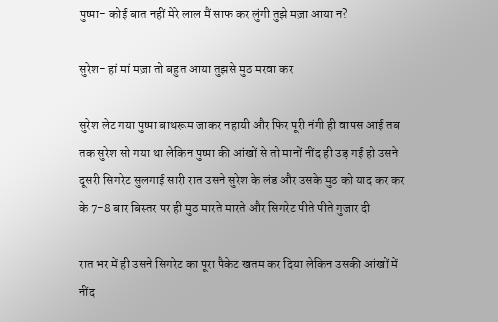पुष्पा- कोई बात नहीं मेरे लाल मैं साफ कर लुंगी तुझे मज़ा आया न?

सुरेश- हां मां मज़ा तो बहुत आया तुझसे मुठ मरवा कर

सुरेश लेट गया पुष्पा बाथरूम जाकर नहायी और फिर पूरी नंगी ही वापस आई तब तक सुरेश सो गया था लेकिन पुष्पा की आंखों से तो मानों नींद ही उड़ गई हो उसने दूसरी सिगरेट सुलगाई सारी रात उसने सुरेश के लंड और उसके मुठ को याद कर कर के 7-8 बार बिस्तर पर ही मुठ मारते मारते और सिगरेट पीते पीते गुजार दी

रात भर में ही उसने सिगरेट का पूरा पैकेट खतम कर दिया लेकिन उसकी आंखों में नींद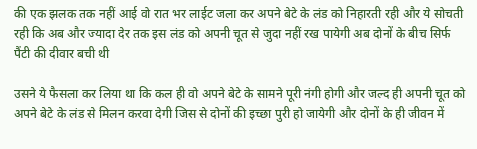की एक झलक तक नहीं आई वो रात भर लाईट जला कर अपने बेटे के लंड को निहारती रही और ये सोचती रही कि अब और ज्यादा देर तक इस लंड को अपनी चूत से जुदा नहीं रख पायेगी अब दोनों के बीच सिर्फ पैंटी की दीवार बची थी

उसने ये फैसला कर लिया था कि कल ही वो अपने बेटे के सामने पूरी नंगी होगी और जल्द ही अपनी चूत को अपने बेटे के लंड से मिलन करवा देगी जिस से दोनों की इच्छा पुरी हो जायेगी और दोनों के ही जीवन में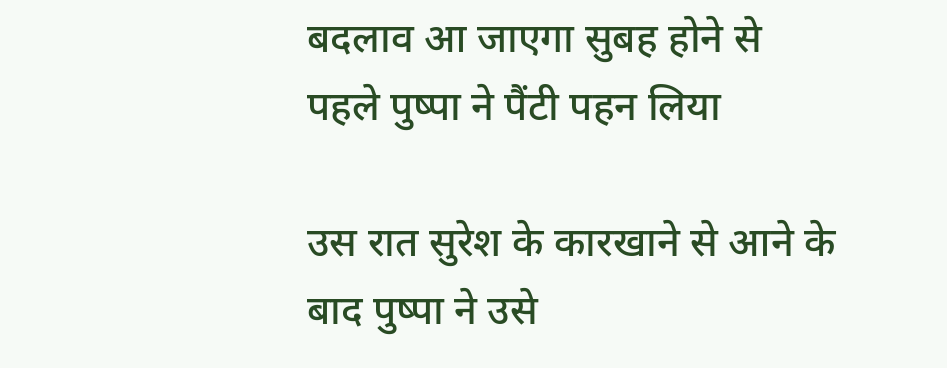बदलाव आ जाएगा सुबह होने से पहले पुष्पा ने पैंटी पहन लिया

उस रात सुरेश के कारखाने से आने के बाद पुष्पा ने उसे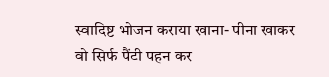स्वादिष्ट भोजन कराया खाना- पीना खाकर वो सिर्फ पैंटी पहन कर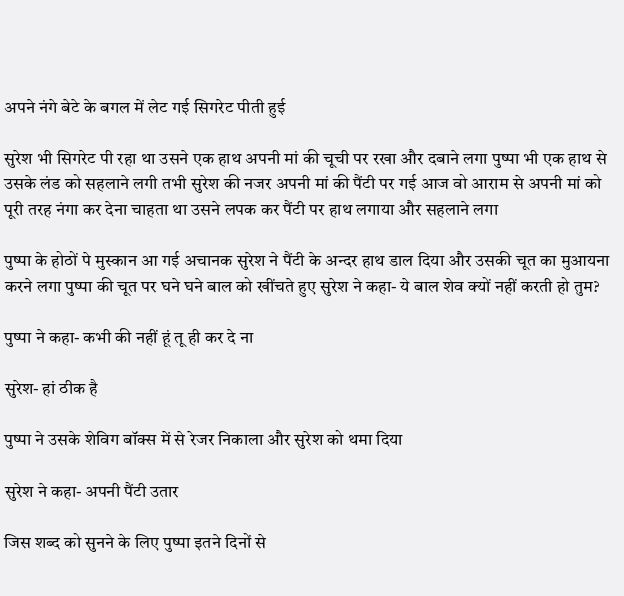अपने नंगे बेटे के बगल में लेट गई सिगरेट पीती हुई

सुरेश भी सिगरेट पी रहा था उसने एक हाथ अपनी मां की चूची पर रखा और दबाने लगा पुष्पा भी एक हाथ से उसके लंड को सहलाने लगी तभी सुरेश की नजर अपनी मां की पैंटी पर गई आज वो आराम से अपनी मां को पूरी तरह नंगा कर देना चाहता था उसने लपक कर पैंटी पर हाथ लगाया और सहलाने लगा

पुष्पा के होठों पे मुस्कान आ गई अचानक सुरेश ने पैंटी के अन्दर हाथ डाल दिया और उसकी चूत का मुआयना करने लगा पुष्पा की चूत पर घने घने बाल को खींचते हुए सुरेश ने कहा- ये बाल शेव क्यों नहीं करती हो तुम?

पुष्पा ने कहा- कभी की नहीं हूं तू ही कर दे ना

सुरेश- हां ठीक है

पुष्पा ने उसके शेविग बॉक्स में से रेजर निकाला और सुरेश को थमा दिया

सुरेश ने कहा- अपनी पैंटी उतार

जिस शब्द को सुनने के लिए पुष्पा इतने दिनों से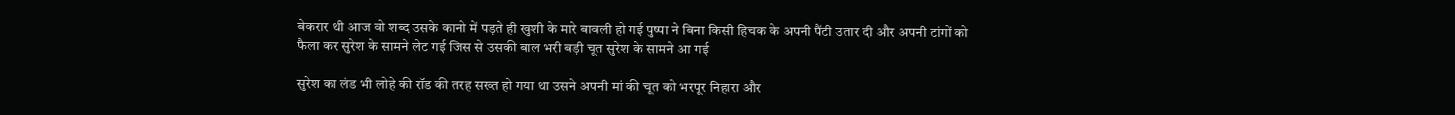बेकरार थी आज वो शब्द उसके कानो में पड़ते ही खुशी के मारे बावली हो गई पुष्पा ने बिना किसी हिचक के अपनी पैंटी उतार दी और अपनी टांगों को फैला कर सुरेश के सामने लेट गई जिस से उसकी बाल भरी बड़ी चूत सुरेश के सामने आ गई

सुरेश का लंड भी लोहे की रॉड की तरह सख्त हो गया था उसने अपनी मां की चूत को भरपूर निहारा और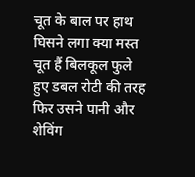चूत के बाल पर हाथ घिसने लगा क्या मस्त चूत हैं बिलकूल फुले हुए डबल रोटी की तरह फिर उसने पानी और शेविंग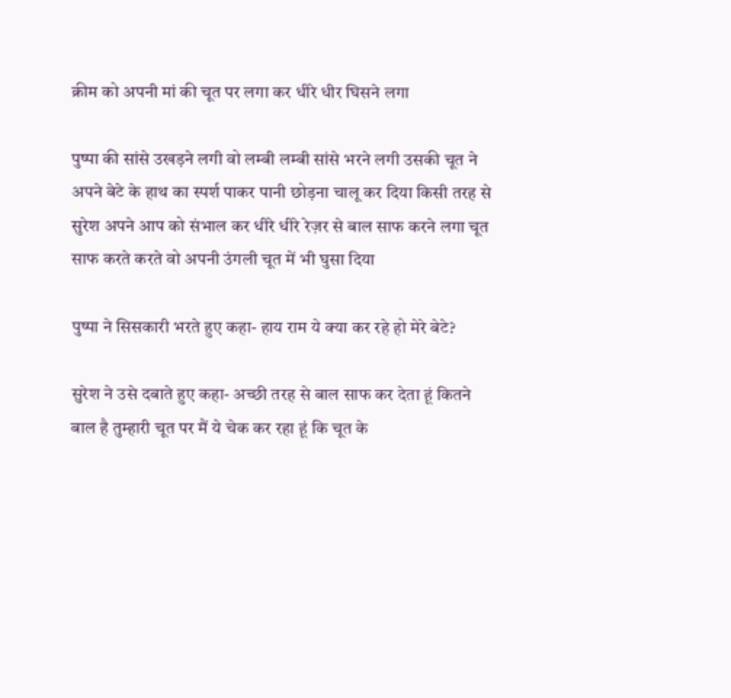क्रीम को अपनी मां की चूत पर लगा कर धीरे धीर घिसने लगा

पुष्पा की सांसे उखड़ने लगी वो लम्बी लम्बी सांसे भरने लगी उसकी चूत ने अपने बेटे के हाथ का स्पर्श पाकर पानी छोड़ना चालू कर दिया किसी तरह से सुरेश अपने आप को संभाल कर धीरे धीरे रेज़र से बाल साफ करने लगा चूत साफ करते करते वो अपनी उंगली चूत में भी घुसा दिया

पुष्पा ने सिसकारी भरते हुए कहा- हाय राम ये क्या कर रहे हो मेरे बेटे?

सुरेश ने उसे दबाते हुए कहा- अच्छी तरह से बाल साफ कर देता हूं कितने बाल है तुम्हारी चूत पर मैं ये चेक कर रहा हूं कि चूत के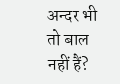अन्दर भी तो बाल नहीं हैं?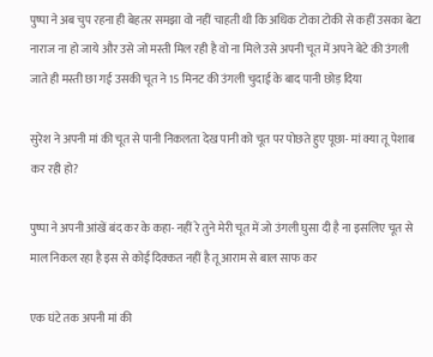पुष्पा ने अब चुप रहना ही बेहतर समझा वो नहीं चाहती थी कि अधिक टोका टोकी से कहीं उसका बेटा नाराज ना हो जाये और उसे जो मस्ती मिल रही है वो ना मिले उसे अपनी चूत में अपने बेटे की उंगली जाते ही मस्ती छा गई उसकी चूत ने 15 मिनट की उंगली चुदाई के बाद पानी छोड़ दिया

सुरेश ने अपनी मां की चूत से पानी निकलता देख पानी को चूत पर पोछते हुए पूछा- मां क्या तू पेशाब कर रही हो?

पुष्पा ने अपनी आंखें बंद कर के कहा- नहीं रे तुने मेरी चूत में जो उंगली घुसा दी है ना इसलिए चूत से माल निकल रहा है इस से कोई दिक्कत नहीं है तू आराम से बाल साफ कर

एक घंटे तक अपनी मां की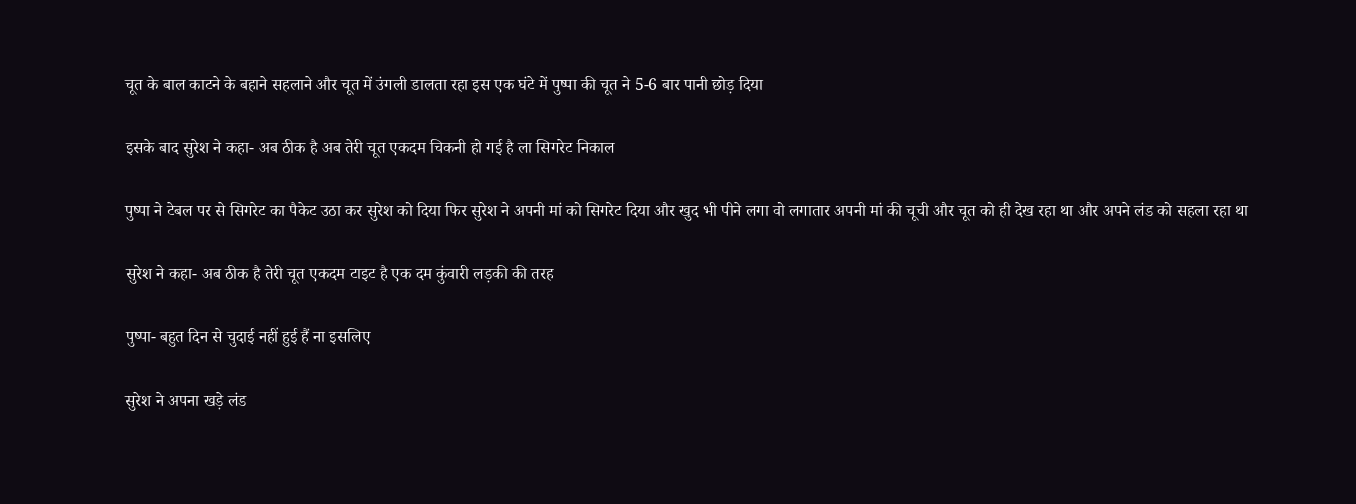चूत के बाल काटने के बहाने सहलाने और चूत में उंगली डालता रहा इस एक घंटे में पुष्पा की चूत ने 5-6 बार पानी छोड़ दिया

इसके बाद सुरेश ने कहा- अब ठीक है अब तेरी चूत एकदम चिकनी हो गई है ला सिगरेट निकाल

पुष्पा ने टेबल पर से सिगरेट का पैकेट उठा कर सुरेश को दिया फिर सुरेश ने अपनी मां को सिगरेट दिया और खुद भी पीने लगा वो लगातार अपनी मां की चूची और चूत को ही देख रहा था और अपने लंड को सहला रहा था

सुरेश ने कहा- अब ठीक है तेरी चूत एकदम टाइट है एक दम कुंवारी लड़की की तरह

पुष्पा- बहुत दिन से चुदाई नहीं हुई हैं ना इसलिए

सुरेश ने अपना खड़े लंड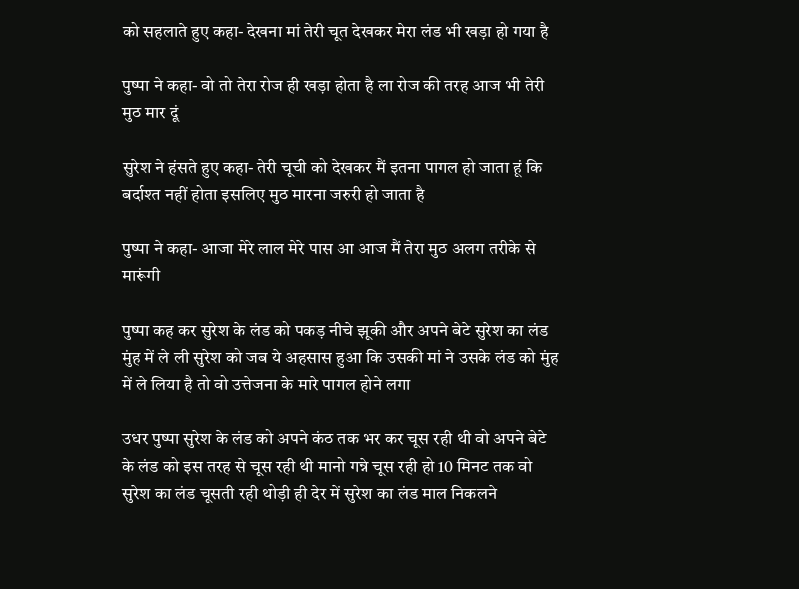को सहलाते हुए कहा- देखना मां तेरी चूत देखकर मेरा लंड भी खड़ा हो गया है

पुष्पा ने कहा- वो तो तेरा रोज ही खड़ा होता है ला रोज की तरह आज भी तेरी मुठ मार दूं

सुरेश ने हंसते हुए कहा- तेरी चूची को देखकर मैं इतना पागल हो जाता हूं कि बर्दाश्त नहीं होता इसलिए मुठ मारना जरुरी हो जाता है

पुष्पा ने कहा- आजा मेरे लाल मेरे पास आ आज मैं तेरा मुठ अलग तरीके से मारूंगी

पुष्पा कह कर सुरेश के लंड को पकड़ नीचे झूकी और अपने बेटे सुरेश का लंड मुंह में ले ली सुरेश को जब ये अहसास हुआ कि उसकी मां ने उसके लंड को मुंह में ले लिया है तो वो उत्तेजना के मारे पागल होने लगा

उधर पुष्पा सुरेश के लंड को अपने कंठ तक भर कर चूस रही थी वो अपने बेटे के लंड को इस तरह से चूस रही थी मानो गन्ने चूस रही हो 10 मिनट तक वो सुरेश का लंड चूसती रही थोड़ी ही देर में सुरेश का लंड माल निकलने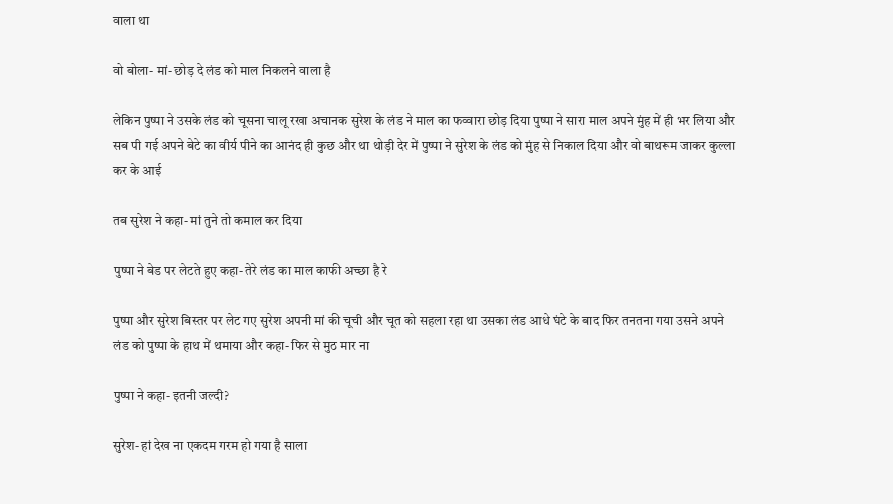वाला था

वो बोला- मां- छोड़ दे लंड को माल निकलने वाला है

लेकिन पुष्पा ने उसके लंड को चूसना चालू रखा अचानक सुरेश के लंड ने माल का फव्वारा छोड़ दिया पुष्पा ने सारा माल अपने मुंह में ही भर लिया और सब पी गई अपने बेटे का वीर्य पीने का आनंद ही कुछ और था थोड़ी देर में पुष्पा ने सुरेश के लंड को मुंह से निकाल दिया और वो बाथरूम जाकर कुल्ला कर के आई

तब सुरेश ने कहा- मां तुने तो कमाल कर दिया

पुष्पा ने बेड पर लेटते हुए कहा- तेरे लंड का माल काफी अच्छा है रे

पुष्पा और सुरेश बिस्तर पर लेट गए सुरेश अपनी मां की चूची और चूत को सहला रहा था उसका लंड आधे घंटे के बाद फिर तनतना गया उसने अपने लंड को पुष्पा के हाथ में थमाया और कहा- फिर से मुठ मार ना

पुष्पा ने कहा- इतनी जल्दी?

सुरेश- हां देख ना एकदम गरम हो गया है साला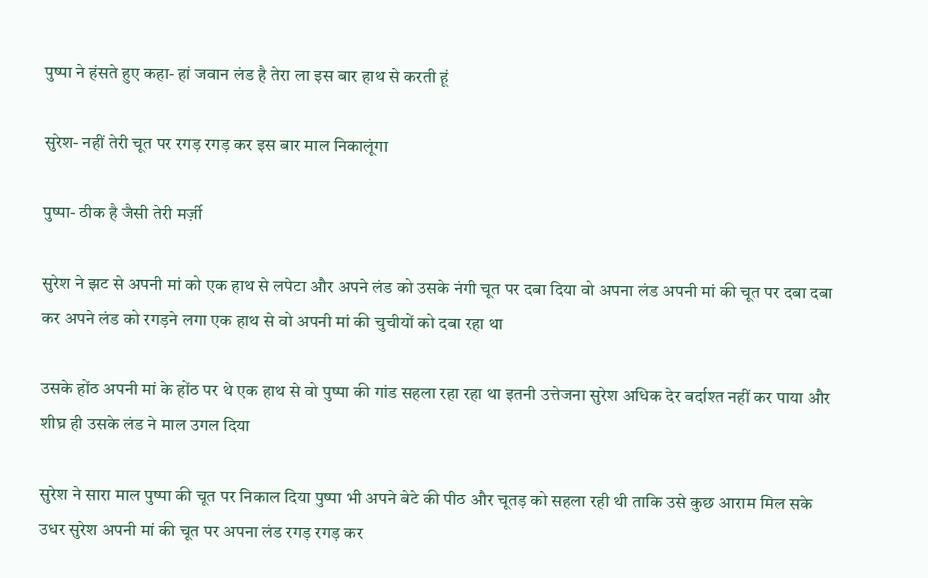पुष्पा ने हंसते हुए कहा- हां जवान लंड है तेरा ला इस बार हाथ से करती हूं

सुरेश- नहीं तेरी चूत पर रगड़ रगड़ कर इस बार माल निकालूंगा

पुष्पा- ठीक है जैसी तेरी मर्ज़ी

सुरेश ने झट से अपनी मां को एक हाथ से लपेटा और अपने लंड को उसके नंगी चूत पर दबा दिया वो अपना लंड अपनी मां की चूत पर दबा दबा कर अपने लंड को रगड़ने लगा एक हाथ से वो अपनी मां की चुचीयों को दबा रहा था

उसके होंठ अपनी मां के होंठ पर थे एक हाथ से वो पुष्पा की गांड सहला रहा रहा था इतनी उत्तेजना सुरेश अधिक देर बर्दाश्त नहीं कर पाया और शीघ्र ही उसके लंड ने माल उगल दिया

सुरेश ने सारा माल पुष्पा की चूत पर निकाल दिया पुष्पा भी अपने बेटे की पीठ और चूतड़ को सहला रही थी ताकि उसे कुछ आराम मिल सके उधर सुरेश अपनी मां की चूत पर अपना लंड रगड़ रगड़ कर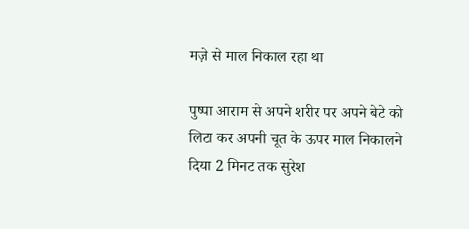मज़े से माल निकाल रहा था

पुष्पा आराम से अपने शरीर पर अपने बेटे को लिटा कर अपनी चूत के ऊपर माल निकालने दिया 2 मिनट तक सुरेश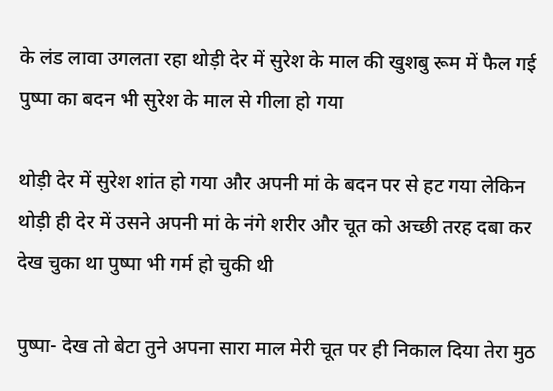के लंड लावा उगलता रहा थोड़ी देर में सुरेश के माल की खुशबु रूम में फैल गई पुष्पा का बदन भी सुरेश के माल से गीला हो गया

थोड़ी देर में सुरेश शांत हो गया और अपनी मां के बदन पर से हट गया लेकिन थोड़ी ही देर में उसने अपनी मां के नंगे शरीर और चूत को अच्छी तरह दबा कर देख चुका था पुष्पा भी गर्म हो चुकी थी

पुष्पा- देख तो बेटा तुने अपना सारा माल मेरी चूत पर ही निकाल दिया तेरा मुठ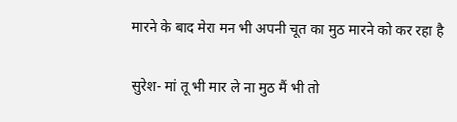मारने के बाद मेरा मन भी अपनी चूत का मुठ मारने को कर रहा है

सुरेश- मां तू भी मार ले ना मुठ मैं भी तो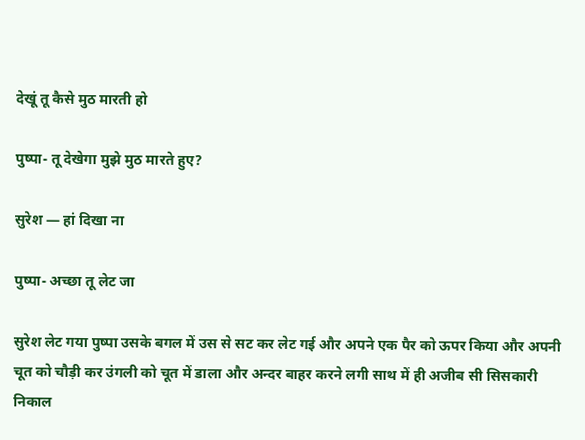देखूं तू कैसे मुठ मारती हो

पुष्पा- तू देखेगा मुझे मुठ मारते हुए?

सुरेश — हां दिखा ना

पुष्पा- अच्छा तू लेट जा

सुरेश लेट गया पुष्पा उसके बगल में उस से सट कर लेट गई और अपने एक पैर को ऊपर किया और अपनी चूत को चौड़ी कर उंगली को चूत में डाला और अन्दर बाहर करने लगी साथ में ही अजीब सी सिसकारी निकाल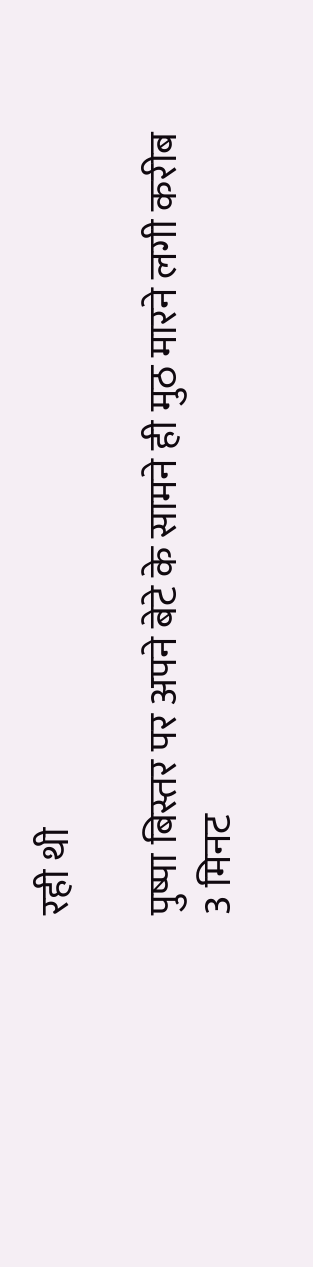रही थी

पुष्पा बिस्तर पर अपने बेटे के सामने ही मुठ मारने लगी करीब 3 मिनट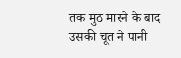तक मुठ मारने के बाद उसकी चूत ने पानी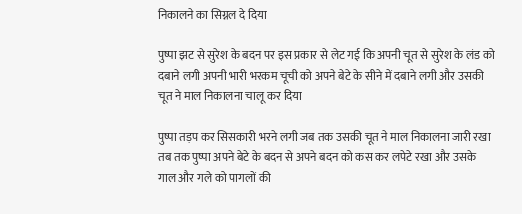निकालने का सिग्नल दे दिया

पुष्पा झट से सुरेश के बदन पर इस प्रकार से लेट गई कि अपनी चूत से सुरेश के लंड को दबाने लगी अपनी भारी भरकम चूची को अपने बेटे के सीने में दबाने लगी और उसकी चूत ने माल निकालना चालू कर दिया

पुष्पा तड़प कर सिसकारी भरने लगी जब तक उसकी चूत ने माल निकालना जारी रखा तब तक पुष्पा अपने बेटे के बदन से अपने बदन को कस कर लपेटे रखा और उसके गाल और गले को पागलों की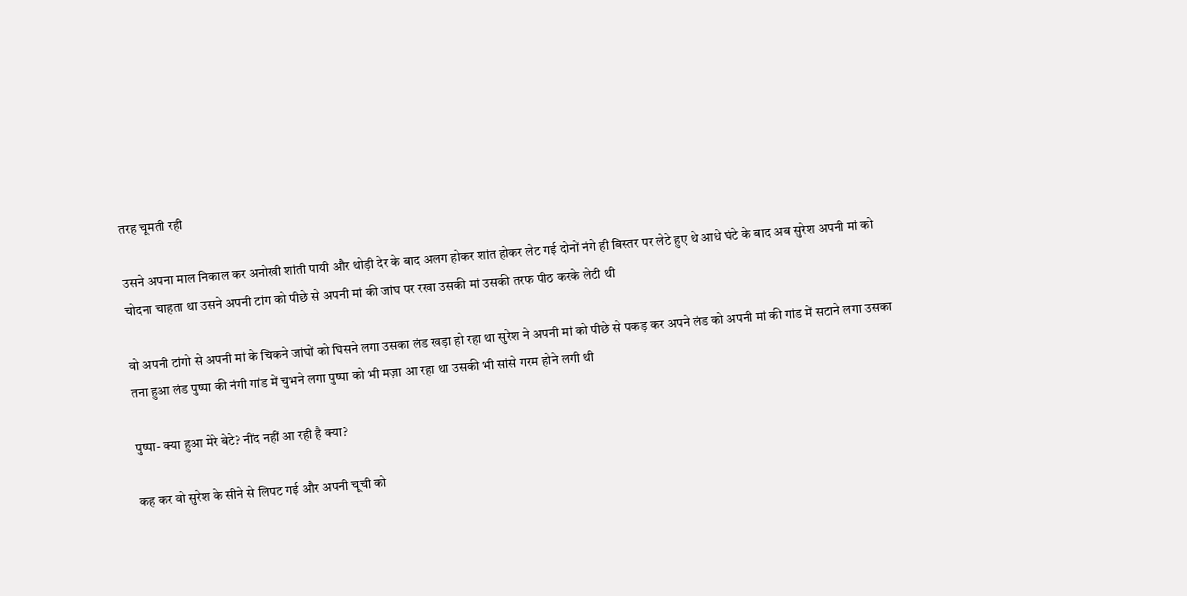तरह चूमती रही

उसने अपना माल निकाल कर अनोखी शांती पायी और थोड़ी देर के बाद अलग होकर शांत होकर लेट गई दोनों नंगे ही बिस्तर पर लेटे हुए थे आधे घंटे के बाद अब सुरेश अपनी मां को चोदना चाहता था उसने अपनी टांग को पीछे से अपनी मां की जांघ पर रखा उसकी मां उसकी तरफ पीठ करके लेटी थी

वो अपनी टांगो से अपनी मां के चिकने जांघों को घिसने लगा उसका लंड खड़ा हो रहा था सुरेश ने अपनी मां को पीछे से पकड़ कर अपने लंड को अपनी मां की गांड में सटाने लगा उसका तना हुआ लंड पुष्पा की नंगी गांड में चुभने लगा पुष्पा को भी मज़ा आ रहा था उसकी भी सांसे गरम होने लगी थी

पुष्पा- क्या हुआ मेरे बेटे? नींद नहीं आ रही है क्या?

कह कर वो सुरेश के सीने से लिपट गई और अपनी चूची को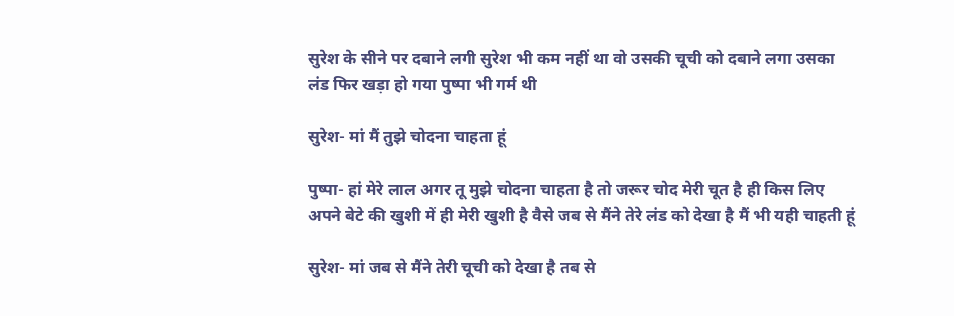सुरेश के सीने पर दबाने लगी सुरेश भी कम नहीं था वो उसकी चूची को दबाने लगा उसका लंड फिर खड़ा हो गया पुष्पा भी गर्म थी

सुरेश- मां मैं तुझे चोदना चाहता हूं

पुष्पा- हां मेरे लाल अगर तू मुझे चोदना चाहता है तो जरूर चोद मेरी चूत है ही किस लिए अपने बेटे की खुशी में ही मेरी खुशी है वैसे जब से मैंने तेरे लंड को देखा है मैं भी यही चाहती हूं

सुरेश- मां जब से मैंने तेरी चूची को देखा है तब से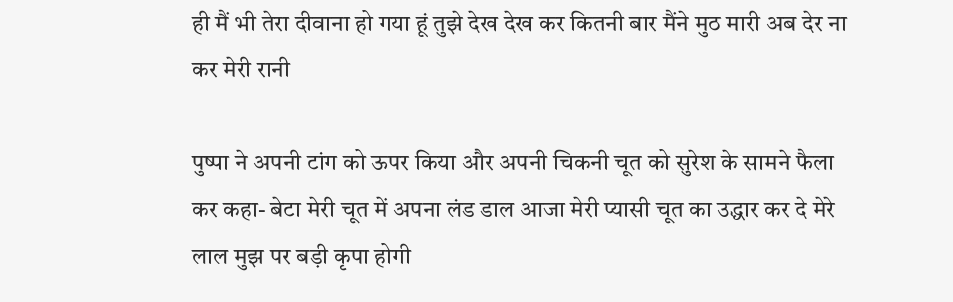ही मैं भी तेरा दीवाना हो गया हूं तुझे देख देख कर कितनी बार मैंने मुठ मारी अब देर ना कर मेरी रानी

पुष्पा ने अपनी टांग को ऊपर किया और अपनी चिकनी चूत को सुरेश के सामने फैला कर कहा- बेटा मेरी चूत में अपना लंड डाल आजा मेरी प्यासी चूत का उद्धार कर दे मेरे लाल मुझ पर बड़ी कृपा होगी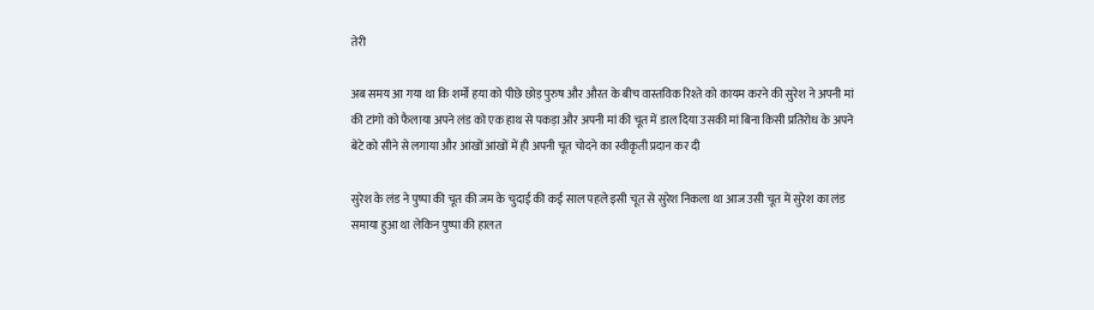तेरी

अब समय आ गया था कि शर्मो हया को पीछे छोड़ पुरुष और औरत के बीच वास्तविक रिश्ते को कायम करने की सुरेश ने अपनी मां की टांगो को फैलाया अपने लंड को एक हाथ से पकड़ा और अपनी मां की चूत में डाल दिया उसकी मां बिना किसी प्रतिरोध के अपने बेटे को सीने से लगाया और आंखों आंखों में ही अपनी चूत चोदने का स्वीकृती प्रदान कर दी

सुरेश के लंड ने पुष्पा की चूत की जम के चुदाई की कई साल पहले इसी चूत से सुरेश निकला था आज उसी चूत में सुरेश का लंड समाया हुआ था लेकिन पुष्पा की हालत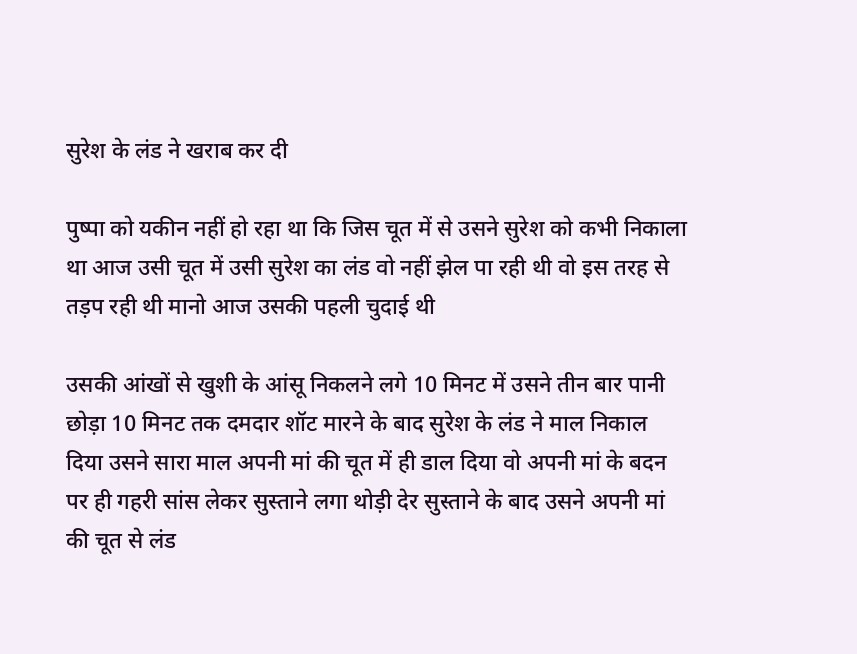सुरेश के लंड ने खराब कर दी

पुष्पा को यकीन नहीं हो रहा था कि जिस चूत में से उसने सुरेश को कभी निकाला था आज उसी चूत में उसी सुरेश का लंड वो नहीं झेल पा रही थी वो इस तरह से तड़प रही थी मानो आज उसकी पहली चुदाई थी

उसकी आंखों से खुशी के आंसू निकलने लगे 10 मिनट में उसने तीन बार पानी छोड़ा 10 मिनट तक दमदार शॉट मारने के बाद सुरेश के लंड ने माल निकाल दिया उसने सारा माल अपनी मां की चूत में ही डाल दिया वो अपनी मां के बदन पर ही गहरी सांस लेकर सुस्ताने लगा थोड़ी देर सुस्ताने के बाद उसने अपनी मां की चूत से लंड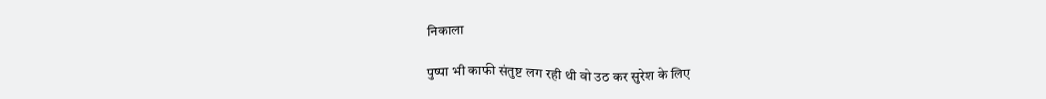निकाला

पुष्पा भी काफी संतुष्ट लग रही थी वो उठ कर सुरेश के लिए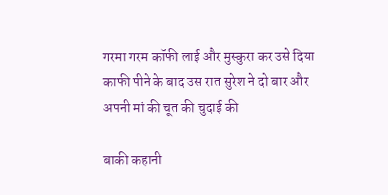गरमा गरम कॉफी लाई और मुस्कुरा कर उसे दिया काफी पीने के बाद उस रात सुरेश ने दो बार और अपनी मां की चूत की चुदाई की

बाकी कहानी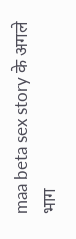maa beta sex story के अगले भाग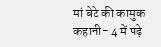मां बेटे की कामुक कहानी- 4 में पढ़े